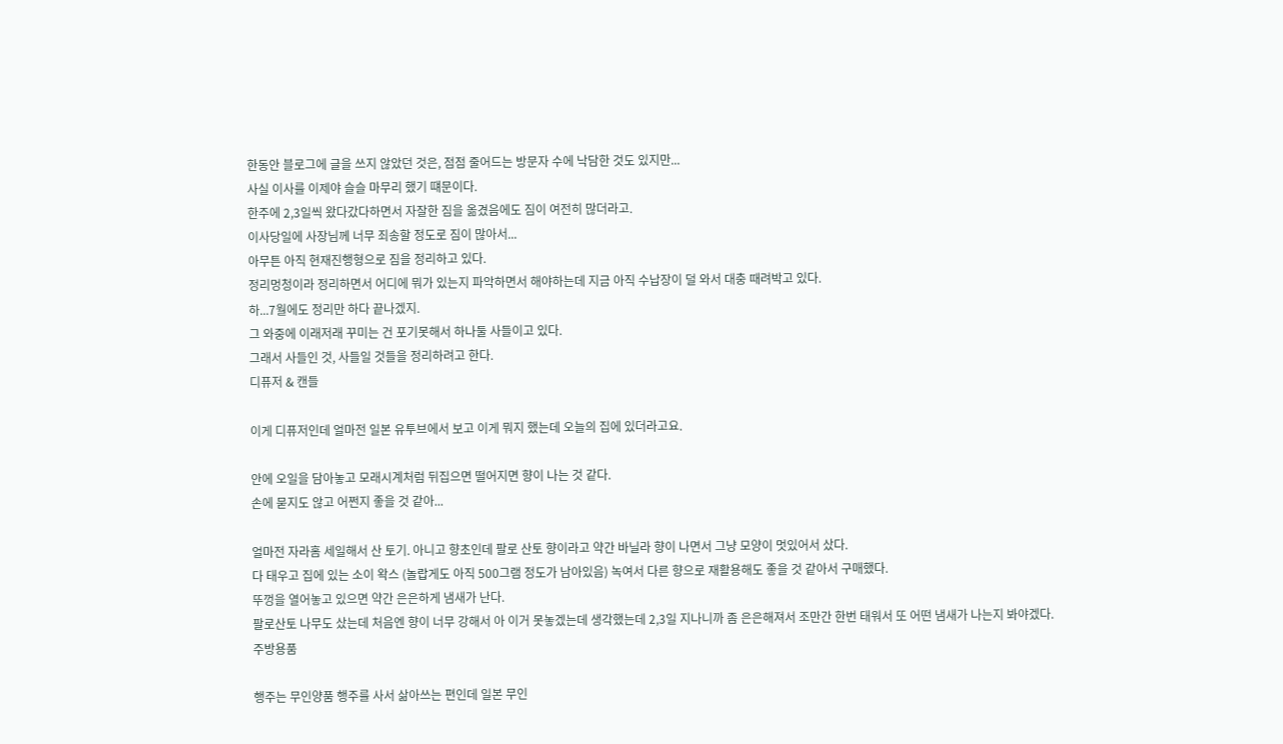한동안 블로그에 글을 쓰지 않았던 것은, 점점 줄어드는 방문자 수에 낙담한 것도 있지만...
사실 이사를 이제야 슬슬 마무리 했기 떄문이다.
한주에 2,3일씩 왔다갔다하면서 자잘한 짐을 옮겼음에도 짐이 여전히 많더라고.
이사당일에 사장님께 너무 죄송할 정도로 짐이 많아서...
아무튼 아직 현재진행형으로 짐을 정리하고 있다.
정리멍청이라 정리하면서 어디에 뭐가 있는지 파악하면서 해야하는데 지금 아직 수납장이 덜 와서 대충 때려박고 있다.
하...7월에도 정리만 하다 끝나겠지.
그 와중에 이래저래 꾸미는 건 포기못해서 하나둘 사들이고 있다.
그래서 사들인 것, 사들일 것들을 정리하려고 한다.
디퓨저 & 캔들

이게 디퓨저인데 얼마전 일본 유투브에서 보고 이게 뭐지 했는데 오늘의 집에 있더라고요.

안에 오일을 담아놓고 모래시계처럼 뒤집으면 떨어지면 향이 나는 것 같다.
손에 묻지도 않고 어쩐지 좋을 것 같아...

얼마전 자라홈 세일해서 산 토기. 아니고 향초인데 팔로 산토 향이라고 약간 바닐라 향이 나면서 그냥 모양이 멋있어서 샀다.
다 태우고 집에 있는 소이 왁스 (놀랍게도 아직 500그램 정도가 남아있음) 녹여서 다른 향으로 재활용해도 좋을 것 같아서 구매했다.
뚜껑을 열어놓고 있으면 약간 은은하게 냄새가 난다.
팔로산토 나무도 샀는데 처음엔 향이 너무 강해서 아 이거 못놓겠는데 생각했는데 2,3일 지나니까 좀 은은해져서 조만간 한번 태워서 또 어떤 냄새가 나는지 봐야겠다.
주방용품

행주는 무인양품 행주를 사서 삶아쓰는 편인데 일본 무인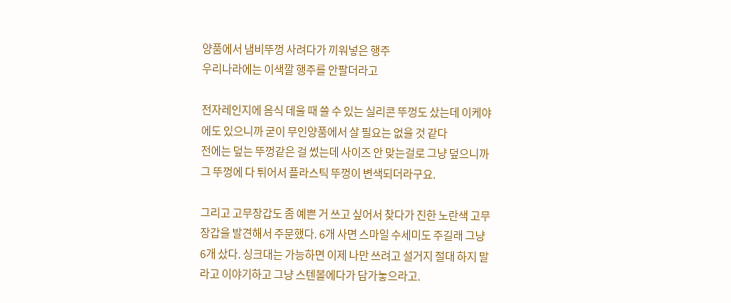양품에서 냄비뚜껑 사려다가 끼워넣은 행주
우리나라에는 이색깔 행주를 안팔더라고

전자레인지에 음식 데울 때 쓸 수 있는 실리콘 뚜껑도 샀는데 이케야에도 있으니까 굳이 무인양품에서 살 필요는 없을 것 같다
전에는 덮는 뚜껑같은 걸 썼는데 사이즈 안 맞는걸로 그냥 덮으니까 그 뚜껑에 다 튀어서 플라스틱 뚜껑이 변색되더라구요.

그리고 고무장갑도 좀 예쁜 거 쓰고 싶어서 찾다가 진한 노란색 고무장갑을 발견해서 주문했다. 6개 사면 스마일 수세미도 주길래 그냥 6개 샀다. 싱크대는 가능하면 이제 나만 쓰려고 설거지 절대 하지 말라고 이야기하고 그냥 스텐볼에다가 담가놓으라고.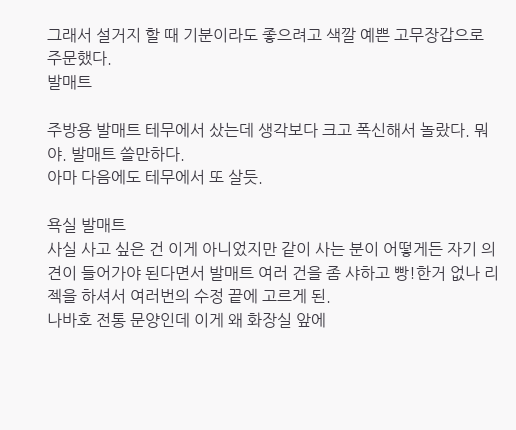그래서 설거지 할 때 기분이라도 좋으려고 색깔 예쁜 고무장갑으로 주문했다.
발매트

주방용 발매트 테무에서 샀는데 생각보다 크고 폭신해서 놀랐다. 뭐야. 발매트 쓸만하다.
아마 다음에도 테무에서 또 살듯.

욕실 발매트
사실 사고 싶은 건 이게 아니었지만 같이 사는 분이 어떻게든 자기 의견이 들어가야 된다면서 발매트 여러 건을 좀 샤하고 빵!한거 없나 리젝을 하셔서 여러번의 수정 끝에 고르게 된.
나바호 전통 문양인데 이게 왜 화장실 앞에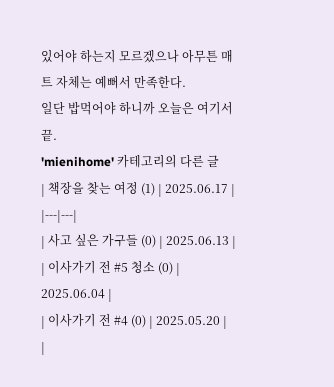있어야 하는지 모르겠으나 아무튼 매트 자체는 예뻐서 만족한다.
일단 밥먹어야 하니까 오늘은 여기서 끝.
'mienihome' 카테고리의 다른 글
| 책장을 찾는 여정 (1) | 2025.06.17 |
|---|---|
| 사고 싶은 가구들 (0) | 2025.06.13 |
| 이사가기 전 #5 청소 (0) | 2025.06.04 |
| 이사가기 전 #4 (0) | 2025.05.20 |
|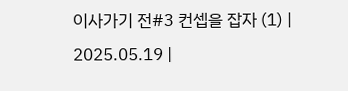이사가기 전#3 컨셉을 잡자 (1) | 2025.05.19 |